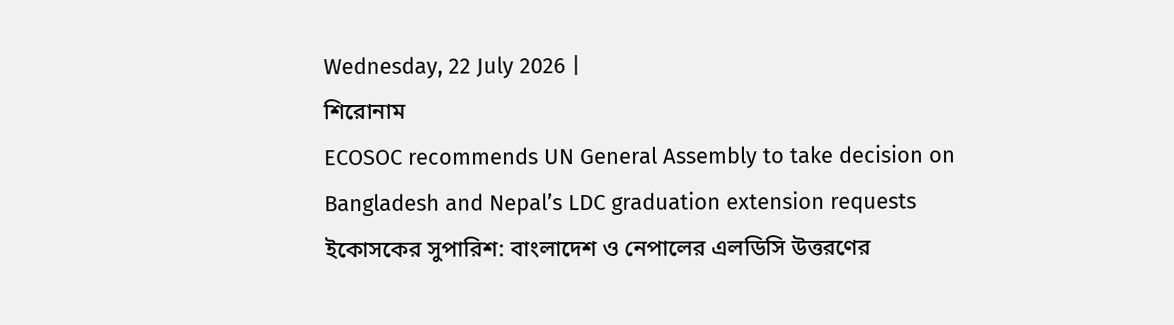Wednesday, 22 July 2026 |
শিরোনাম
ECOSOC recommends UN General Assembly to take decision on Bangladesh and Nepal’s LDC graduation extension requests ইকোসকের সুপারিশ: বাংলাদেশ ও নেপালের এলডিসি উত্তরণের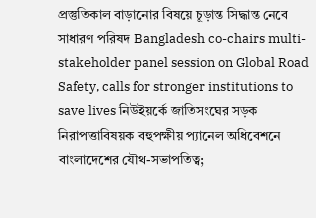প্রস্তুতিকাল বাড়ানোর বিষয়ে চূড়ান্ত সিদ্ধান্ত নেবে সাধারণ পরিষদ Bangladesh co-chairs multi-stakeholder panel session on Global Road Safety, calls for stronger institutions to save lives নিউইয়র্কে জাতিসংঘের সড়ক নিরাপত্তাবিষয়ক বহুপক্ষীয় প্যানেল অধিবেশনে বাংলাদেশের যৌথ-সভাপতিত্ব;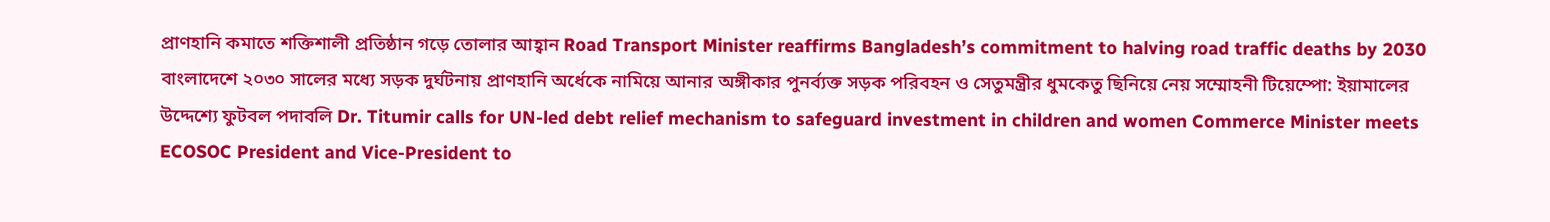প্রাণহানি কমাতে শক্তিশালী প্রতিষ্ঠান গড়ে তোলার আহ্বান Road Transport Minister reaffirms Bangladesh’s commitment to halving road traffic deaths by 2030 বাংলাদেশে ২০৩০ সালের মধ্যে সড়ক দুর্ঘটনায় প্রাণহানি অর্ধেকে নামিয়ে আনার অঙ্গীকার পুনর্ব্যক্ত সড়ক পরিবহন ও সেতুমন্ত্রীর ধুমকেতু ছিনিয়ে নেয় সম্মোহনী টিয়েম্পো: ইয়ামালের উদ্দেশ্যে ফুটবল পদাবলি Dr. Titumir calls for UN-led debt relief mechanism to safeguard investment in children and women Commerce Minister meets ECOSOC President and Vice-President to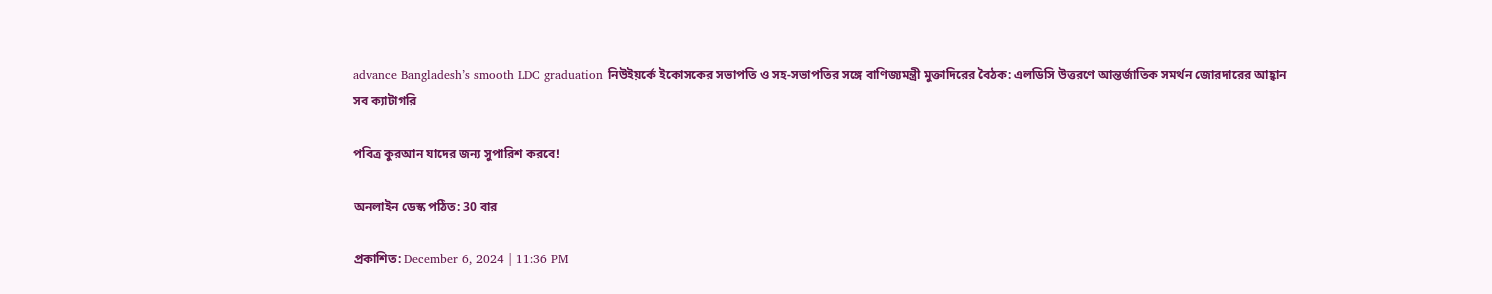advance Bangladesh’s smooth LDC graduation নিউইয়র্কে ইকোসকের সভাপতি ও সহ-সভাপতির সঙ্গে বাণিজ্যমন্ত্রী মুক্তাদিরের বৈঠক: এলডিসি উত্তরণে আন্তর্জাতিক সমর্থন জোরদারের আহ্বান
সব ক্যাটাগরি

পবিত্র কুরআন যাদের জন্য সুপারিশ করবে!

অনলাইন ডেস্ক পঠিত: 30 বার

প্রকাশিত: December 6, 2024 | 11:36 PM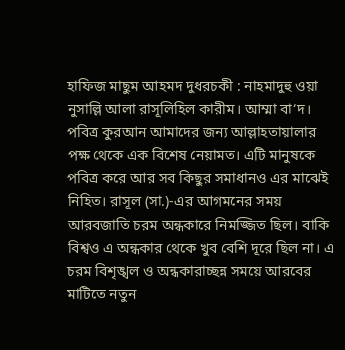হাফিজ মাছুম আহমদ দুধরচকী : নাহমাদুহু ওয়া নুসাল্লি আলা রাসূলিহিল কারীম। আম্মা বা‘দ। পবিত্র কুরআন আমাদের জন্য আল্লাহতায়ালার পক্ষ থেকে এক বিশেষ নেয়ামত। এটি মানুষকে পবিত্র করে আর সব কিছুর সমাধানও এর মাঝেই নিহিত। রাসূল (সা.)-এর আগমনের সময় আরবজাতি চরম অন্ধকারে নিমজ্জিত ছিল। বাকি বিশ্বও এ অন্ধকার থেকে খুব বেশি দূরে ছিল না। এ চরম বিশৃঙ্খল ও অন্ধকারাচ্ছন্ন সময়ে আরবের মাটিতে নতুন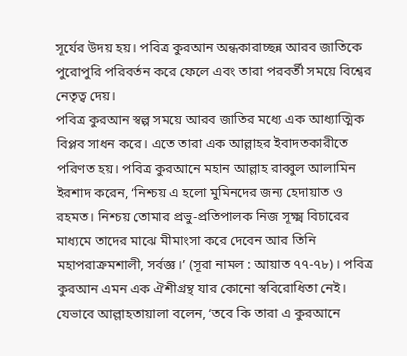সূর্যের উদয় হয়। পবিত্র কুরআন অন্ধকারাচ্ছন্ন আরব জাতিকে পুরোপুরি পরিবর্তন করে ফেলে এবং তারা পরবর্তী সময়ে বিশ্বের নেতৃত্ব দেয়।
পবিত্র কুরআন স্বল্প সময়ে আরব জাতির মধ্যে এক আধ্যাত্মিক বিপ্লব সাধন করে। এতে তারা এক আল্লাহর ইবাদতকারীতে পরিণত হয়। পবিত্র কুরআনে মহান আল্লাহ রাব্বুল আলামিন ইরশাদ করেন, ‘নিশ্চয় এ হলো মুমিনদের জন্য হেদায়াত ও রহমত। নিশ্চয় তোমার প্রভু-প্রতিপালক নিজ সূক্ষ্ম বিচারের মাধ্যমে তাদের মাঝে মীমাংসা করে দেবেন আর তিনি মহাপরাক্রমশালী, সর্বজ্ঞ।’ (সূরা নামল : আয়াত ৭৭-৭৮)। পবিত্র কুরআন এমন এক ঐশীগ্রন্থ যার কোনো স্ববিরোধিতা নেই। যেভাবে আল্লাহতায়ালা বলেন, ‘তবে কি তারা এ কুরআনে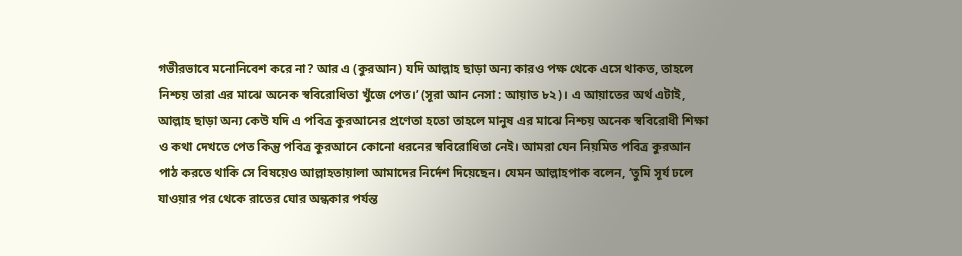গভীরভাবে মনোনিবেশ করে না? আর এ (কুরআন) যদি আল্লাহ ছাড়া অন্য কারও পক্ষ থেকে এসে থাকত, তাহলে নিশ্চয় তারা এর মাঝে অনেক স্ববিরোধিতা খুঁজে পেত।’ (সূরা আন নেসা : আয়াত ৮২)। এ আয়াতের অর্থ এটাই, আল্লাহ ছাড়া অন্য কেউ যদি এ পবিত্র কুরআনের প্রণেতা হতো তাহলে মানুষ এর মাঝে নিশ্চয় অনেক স্ববিরোধী শিক্ষা ও কথা দেখতে পেত কিন্তু পবিত্র কুরআনে কোনো ধরনের স্ববিরোধিতা নেই। আমরা যেন নিয়মিত পবিত্র কুরআন পাঠ করতে থাকি সে বিষয়েও আল্লাহতায়ালা আমাদের নির্দেশ দিয়েছেন। যেমন আল্লাহপাক বলেন, ‘তুমি সূর্য ঢলে যাওয়ার পর থেকে রাতের ঘোর অন্ধকার পর্যন্ত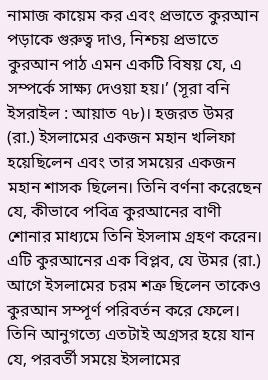নামাজ কায়েম কর এবং প্রভাতে কুরআন পড়াকে গুরুত্ব দাও, নিশ্চয় প্রভাতে কুরআন পাঠ এমন একটি বিষয় যে, এ সম্পর্কে সাক্ষ্য দেওয়া হয়।’ (সূরা বনি ইসরাইল : আয়াত ৭৮)। হজরত উমর (রা.) ইসলামের একজন মহান খলিফা হয়েছিলেন এবং তার সময়ের একজন মহান শাসক ছিলেন। তিনি বর্ণনা করেছেন যে, কীভাবে পবিত্র কুরআনের বাণী শোনার মাধ্যমে তিনি ইসলাম গ্রহণ করেন। এটি কুরআনের এক বিপ্লব, যে উমর (রা.) আগে ইসলামের চরম শত্রু ছিলেন তাকেও কুরআন সম্পূর্ণ পরিবর্তন করে ফেলে। তিনি আনুগত্যে এতটাই অগ্রসর হয়ে যান যে, পরবর্তী সময়ে ইসলামের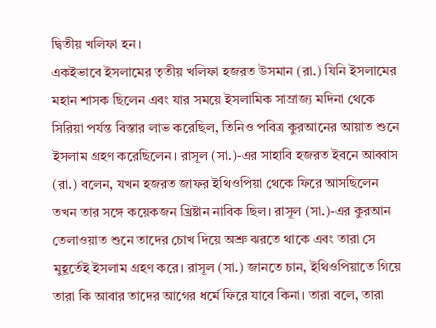দ্বিতীয় খলিফা হন।
একইভাবে ইসলামের তৃতীয় খলিফা হজরত উসমান (রা.) যিনি ইসলামের মহান শাসক ছিলেন এবং যার সময়ে ইসলামিক সাম্রাজ্য মদিনা থেকে সিরিয়া পর্যন্ত বিস্তার লাভ করেছিল, তিনিও পবিত্র কুরআনের আয়াত শুনে ইসলাম গ্রহণ করেছিলেন। রাসূল (সা.)-এর সাহাবি হজরত ইবনে আব্বাস (রা.) বলেন, যখন হজরত জাফর ইথিওপিয়া থেকে ফিরে আসছিলেন তখন তার সঙ্গে কয়েকজন খ্রিষ্টান নাবিক ছিল। রাসূল (সা.)-এর কুরআন তেলাওয়াত শুনে তাদের চোখ দিয়ে অশ্রু ঝরতে থাকে এবং তারা সে মুহূর্তেই ইসলাম গ্রহণ করে। রাসূল (সা.) জানতে চান, ইথিওপিয়াতে গিয়ে তারা কি আবার তাদের আগের ধর্মে ফিরে যাবে কিনা। তারা বলে, তারা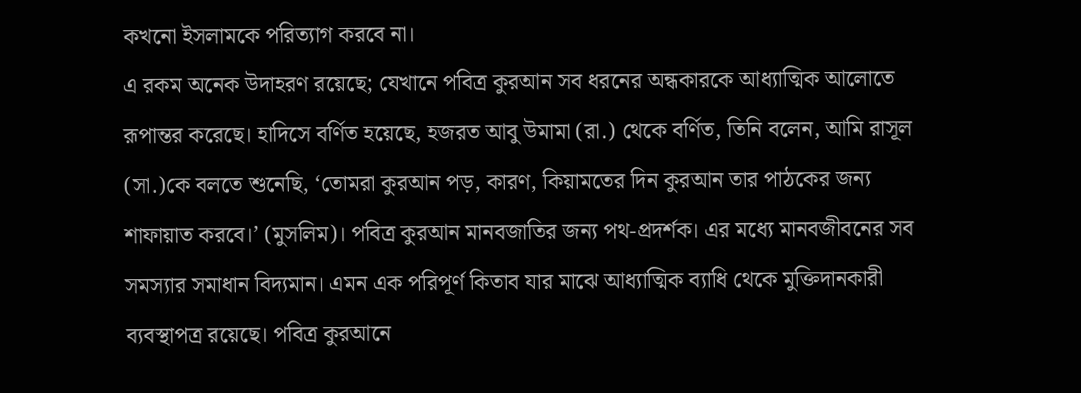কখনো ইসলামকে পরিত্যাগ করবে না।
এ রকম অনেক উদাহরণ রয়েছে; যেখানে পবিত্র কুরআন সব ধরনের অন্ধকারকে আধ্যাত্মিক আলোতে রূপান্তর করেছে। হাদিসে বর্ণিত হয়েছে, হজরত আবু উমামা (রা.) থেকে বর্ণিত, তিনি বলেন, আমি রাসূল (সা.)কে বলতে শুনেছি, ‘তোমরা কুরআন পড়, কারণ, কিয়ামতের দিন কুরআন তার পাঠকের জন্য শাফায়াত করবে।’ (মুসলিম)। পবিত্র কুরআন মানবজাতির জন্য পথ-প্রদর্শক। এর মধ্যে মানবজীবনের সব সমস্যার সমাধান বিদ্যমান। এমন এক পরিপূর্ণ কিতাব যার মাঝে আধ্যাত্মিক ব্যাধি থেকে মুক্তিদানকারী ব্যবস্থাপত্র রয়েছে। পবিত্র কুরআনে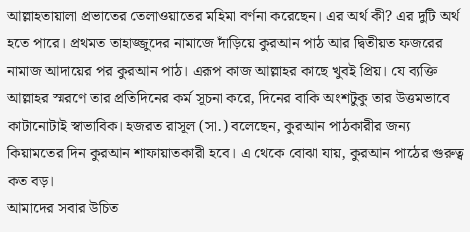আল্লাহতায়ালা প্রভাতের তেলাওয়াতের মহিমা বর্ণনা করেছেন। এর অর্থ কী? এর দুটি অর্থ হতে পারে। প্রথমত তাহাজ্জুদের নামাজে দাঁড়িয়ে কুরআন পাঠ আর দ্বিতীয়ত ফজরের নামাজ আদায়ের পর কুরআন পাঠ। এরূপ কাজ আল্লাহর কাছে খুবই প্রিয়। যে ব্যক্তি আল্লাহর স্মরণে তার প্রতিদিনের কর্ম সূচনা করে, দিনের বাকি অংশটুকু তার উত্তমভাবে কাটানোটাই স্বাভাবিক। হজরত রাসূল (সা.) বলেছেন, কুরআন পাঠকারীর জন্য কিয়ামতের দিন কুরআন শাফায়াতকারী হবে। এ থেকে বোঝা যায়, কুরআন পাঠের গুরুত্ব কত বড়।
আমাদের সবার উচিত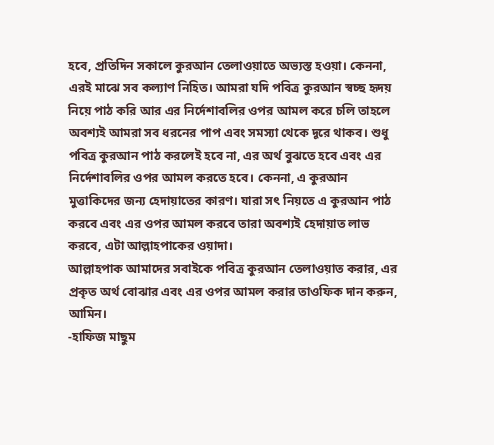হবে, প্রতিদিন সকালে কুরআন তেলাওয়াতে অভ্যস্ত হওয়া। কেননা, এরই মাঝে সব কল্যাণ নিহিত। আমরা যদি পবিত্র কুরআন স্বচ্ছ হৃদয় নিয়ে পাঠ করি আর এর নির্দেশাবলির ওপর আমল করে চলি তাহলে অবশ্যই আমরা সব ধরনের পাপ এবং সমস্যা থেকে দূরে থাকব। শুধু পবিত্র কুরআন পাঠ করলেই হবে না, এর অর্থ বুঝতে হবে এবং এর নির্দেশাবলির ওপর আমল করতে হবে। কেননা, এ কুরআন মুত্তাকিদের জন্য হেদায়াতের কারণ। যারা সৎ নিয়তে এ কুরআন পাঠ করবে এবং এর ওপর আমল করবে তারা অবশ্যই হেদায়াত লাভ করবে, এটা আল্লাহপাকের ওয়াদা।
আল্লাহপাক আমাদের সবাইকে পবিত্র কুরআন তেলাওয়াত করার, এর প্রকৃত অর্থ বোঝার এবং এর ওপর আমল করার তাওফিক দান করুন, আমিন।
-হাফিজ মাছুম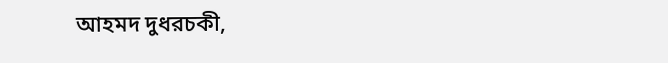আহমদ দুধরচকী,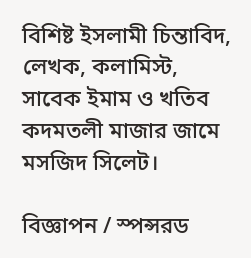বিশিষ্ট ইসলামী চিন্তাবিদ, লেখক, কলামিস্ট, সাবেক ইমাম ও খতিব কদমতলী মাজার জামে মসজিদ সিলেট।

বিজ্ঞাপন / স্পন্সরড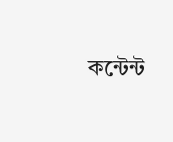কন্টেন্ট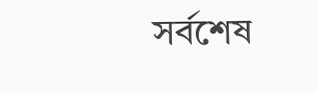সর্বশেষ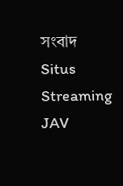সংবাদ
Situs Streaming JAV